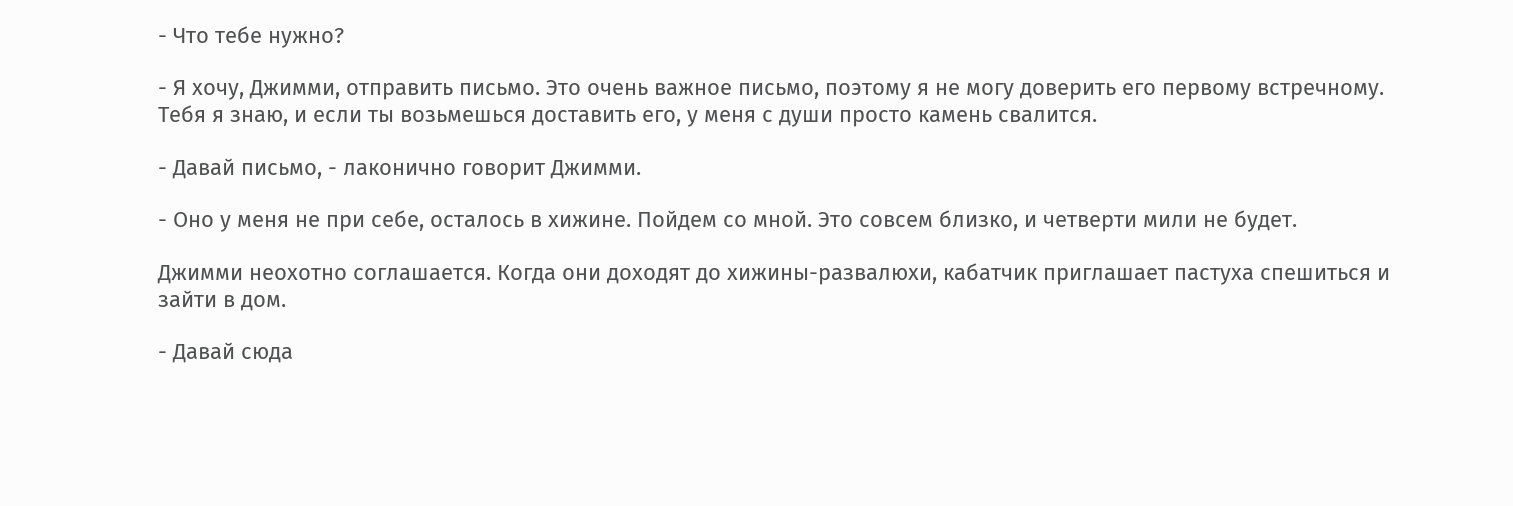- Что тебе нужно?

- Я хочу, Джимми, отправить письмо. Это очень важное письмо, поэтому я не могу доверить его первому встречному. Тебя я знаю, и если ты возьмешься доставить его, у меня с души просто камень свалится.

- Давай письмо, - лаконично говорит Джимми.

- Оно у меня не при себе, осталось в хижине. Пойдем со мной. Это совсем близко, и четверти мили не будет.

Джимми неохотно соглашается. Когда они доходят до хижины-развалюхи, кабатчик приглашает пастуха спешиться и зайти в дом.

- Давай сюда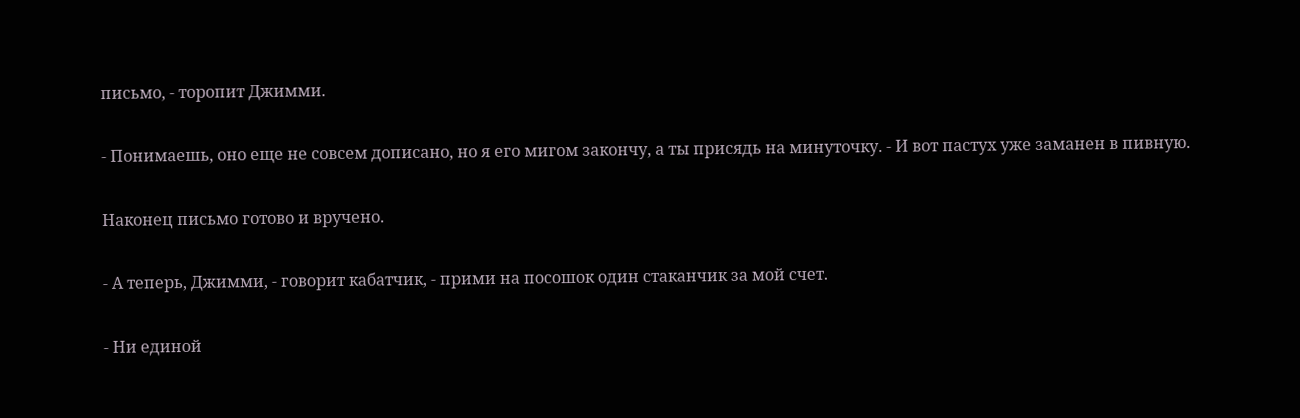письмо, - торопит Джимми.

- Понимаешь, оно еще не совсем дописано, но я его мигом закончу, а ты присядь на минуточку. - И вот пастух уже заманен в пивную.

Наконец письмо готово и вручено.

- А теперь, Джимми, - говорит кабатчик, - прими на посошок один стаканчик за мой счет.

- Ни единой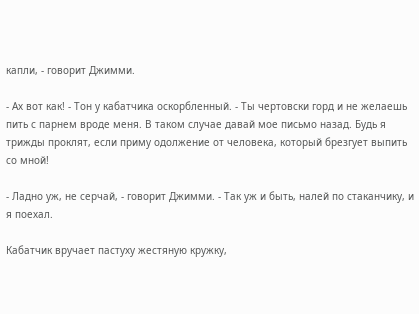капли, - говорит Джимми.

- Ах вот как! - Тон у кабатчика оскорбленный. - Ты чертовски горд и не желаешь пить с парнем вроде меня. В таком случае давай мое письмо назад. Будь я трижды проклят, если приму одолжение от человека, который брезгует выпить со мной!

- Ладно уж, не серчай, - говорит Джимми. - Так уж и быть, налей по стаканчику, и я поехал.

Кабатчик вручает пастуху жестяную кружку,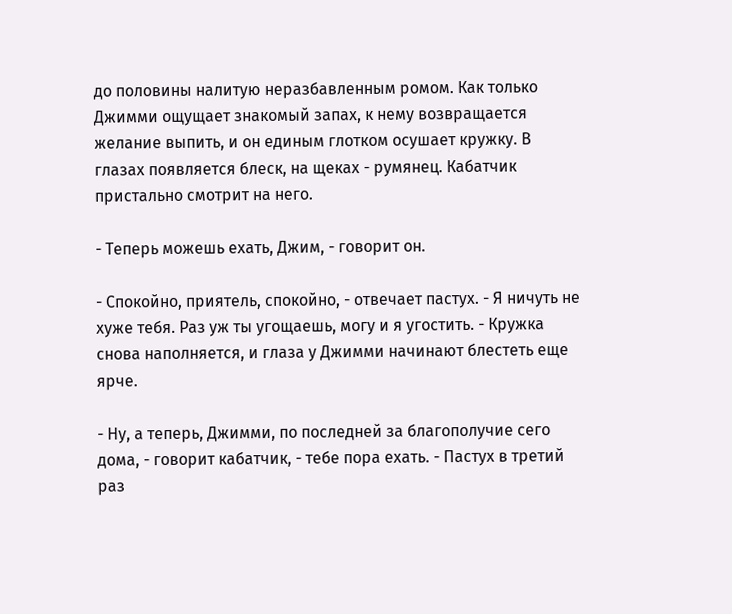до половины налитую неразбавленным ромом. Как только Джимми ощущает знакомый запах, к нему возвращается желание выпить, и он единым глотком осушает кружку. В глазах появляется блеск, на щеках - румянец. Кабатчик пристально смотрит на него.

- Теперь можешь ехать, Джим, - говорит он.

- Спокойно, приятель, спокойно, - отвечает пастух. - Я ничуть не хуже тебя. Раз уж ты угощаешь, могу и я угостить. - Кружка снова наполняется, и глаза у Джимми начинают блестеть еще ярче.

- Ну, а теперь, Джимми, по последней за благополучие сего дома, - говорит кабатчик, - тебе пора ехать. - Пастух в третий раз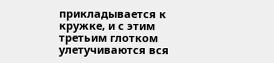прикладывается к кружке, и с этим третьим глотком улетучиваются вся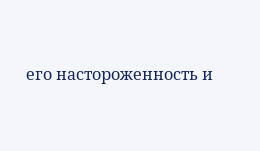его настороженность и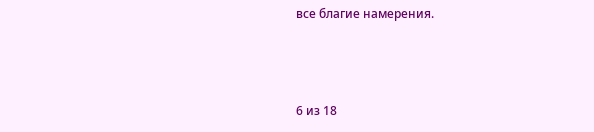все благие намерения.



6 из 18